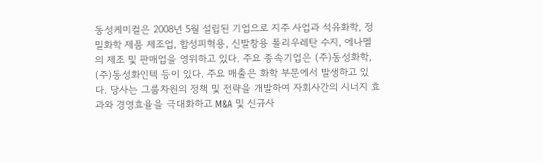동성케미컬은 2008년 5월 설립된 기업으로 지주 사업과 석유화학, 정밀화학 제품 제조업, 합성피혁용, 신발창용 폴리우레탄 수지, 에나멜의 제조 및 판매업을 영위하고 있다. 주요 종속기업은 (주)동성화학, (주)동성화인텍 등이 있다. 주요 매출은 화학 부문에서 발생하고 있다. 당사는 그룹차원의 정책 및 전략을 개발하여 자회사간의 시너지 효과와 경영효율을 극대화하고 M&A 및 신규사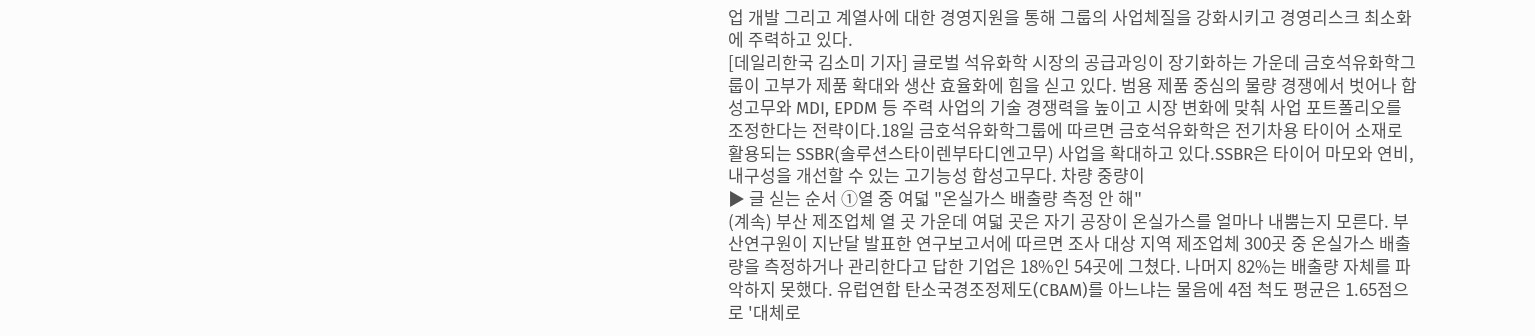업 개발 그리고 계열사에 대한 경영지원을 통해 그룹의 사업체질을 강화시키고 경영리스크 최소화에 주력하고 있다.
[데일리한국 김소미 기자] 글로벌 석유화학 시장의 공급과잉이 장기화하는 가운데 금호석유화학그룹이 고부가 제품 확대와 생산 효율화에 힘을 싣고 있다. 범용 제품 중심의 물량 경쟁에서 벗어나 합성고무와 MDI, EPDM 등 주력 사업의 기술 경쟁력을 높이고 시장 변화에 맞춰 사업 포트폴리오를 조정한다는 전략이다.18일 금호석유화학그룹에 따르면 금호석유화학은 전기차용 타이어 소재로 활용되는 SSBR(솔루션스타이렌부타디엔고무) 사업을 확대하고 있다.SSBR은 타이어 마모와 연비, 내구성을 개선할 수 있는 고기능성 합성고무다. 차량 중량이
▶ 글 싣는 순서 ①열 중 여덟 "온실가스 배출량 측정 안 해"
(계속) 부산 제조업체 열 곳 가운데 여덟 곳은 자기 공장이 온실가스를 얼마나 내뿜는지 모른다. 부산연구원이 지난달 발표한 연구보고서에 따르면 조사 대상 지역 제조업체 300곳 중 온실가스 배출량을 측정하거나 관리한다고 답한 기업은 18%인 54곳에 그쳤다. 나머지 82%는 배출량 자체를 파악하지 못했다. 유럽연합 탄소국경조정제도(CBAM)를 아느냐는 물음에 4점 척도 평균은 1.65점으로 '대체로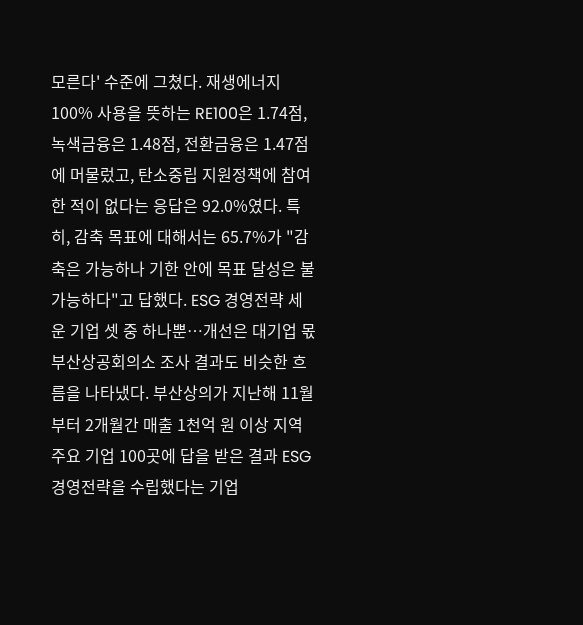모른다' 수준에 그쳤다. 재생에너지 100% 사용을 뜻하는 RE100은 1.74점, 녹색금융은 1.48점, 전환금융은 1.47점에 머물렀고, 탄소중립 지원정책에 참여한 적이 없다는 응답은 92.0%였다. 특히, 감축 목표에 대해서는 65.7%가 "감축은 가능하나 기한 안에 목표 달성은 불가능하다"고 답했다. ESG 경영전략 세운 기업 셋 중 하나뿐…개선은 대기업 몫부산상공회의소 조사 결과도 비슷한 흐름을 나타냈다. 부산상의가 지난해 11월부터 2개월간 매출 1천억 원 이상 지역 주요 기업 100곳에 답을 받은 결과 ESG 경영전략을 수립했다는 기업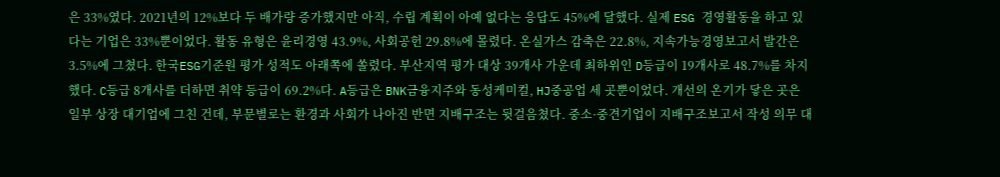은 33%였다. 2021년의 12%보다 두 배가량 증가했지만 아직, 수립 계획이 아예 없다는 응답도 45%에 달했다. 실제 ESG 경영활동을 하고 있다는 기업은 33%뿐이었다. 활동 유형은 윤리경영 43.9%, 사회공헌 29.8%에 몰렸다. 온실가스 감축은 22.8%, 지속가능경영보고서 발간은 3.5%에 그쳤다. 한국ESG기준원 평가 성적도 아래쪽에 쏠렸다. 부산지역 평가 대상 39개사 가운데 최하위인 D등급이 19개사로 48.7%를 차지했다. C등급 8개사를 더하면 취약 등급이 69.2%다. A등급은 BNK금융지주와 동성케미컬, HJ중공업 세 곳뿐이었다. 개선의 온기가 닿은 곳은 일부 상장 대기업에 그친 건데, 부문별로는 환경과 사회가 나아진 반면 지배구조는 뒷걸음쳤다. 중소·중견기업이 지배구조보고서 작성 의무 대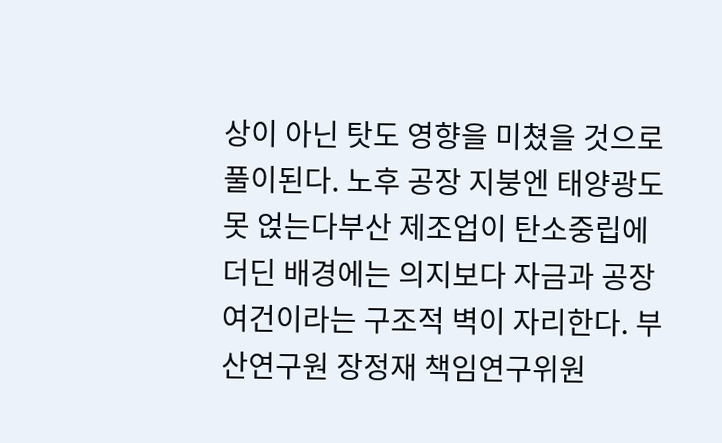상이 아닌 탓도 영향을 미쳤을 것으로 풀이된다. 노후 공장 지붕엔 태양광도 못 얹는다부산 제조업이 탄소중립에 더딘 배경에는 의지보다 자금과 공장 여건이라는 구조적 벽이 자리한다. 부산연구원 장정재 책임연구위원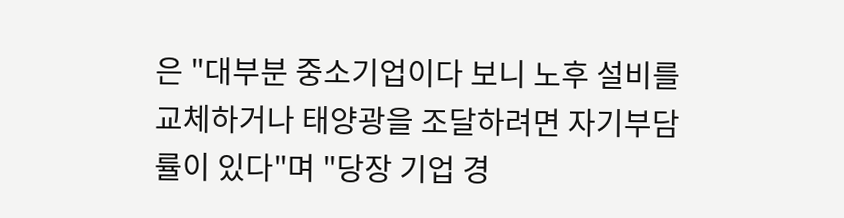은 "대부분 중소기업이다 보니 노후 설비를 교체하거나 태양광을 조달하려면 자기부담률이 있다"며 "당장 기업 경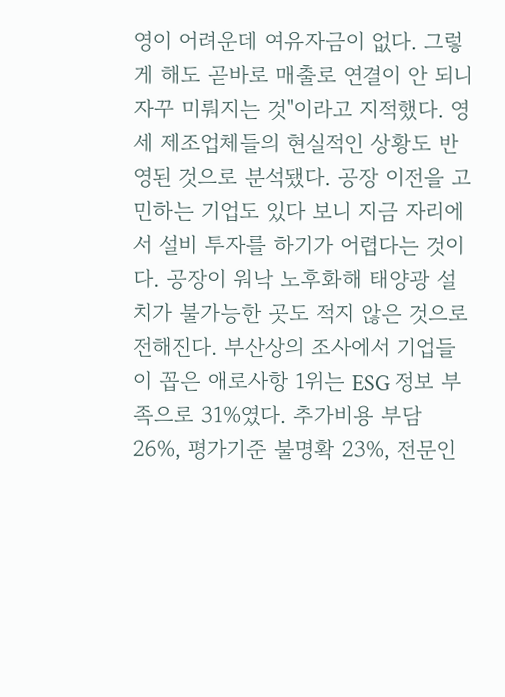영이 어려운데 여유자금이 없다. 그렇게 해도 곧바로 매출로 연결이 안 되니 자꾸 미뤄지는 것"이라고 지적했다. 영세 제조업체들의 현실적인 상황도 반영된 것으로 분석됐다. 공장 이전을 고민하는 기업도 있다 보니 지금 자리에서 설비 투자를 하기가 어렵다는 것이다. 공장이 워낙 노후화해 태양광 설치가 불가능한 곳도 적지 않은 것으로 전해진다. 부산상의 조사에서 기업들이 꼽은 애로사항 1위는 ESG 정보 부족으로 31%였다. 추가비용 부담 26%, 평가기준 불명확 23%, 전문인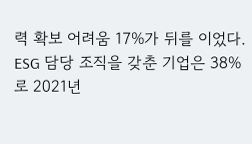력 확보 어려움 17%가 뒤를 이었다. ESG 담당 조직을 갖춘 기업은 38%로 2021년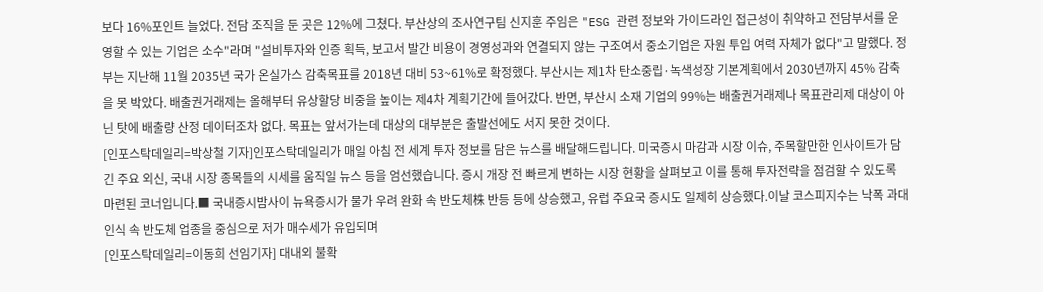보다 16%포인트 늘었다. 전담 조직을 둔 곳은 12%에 그쳤다. 부산상의 조사연구팀 신지훈 주임은 "ESG 관련 정보와 가이드라인 접근성이 취약하고 전담부서를 운영할 수 있는 기업은 소수"라며 "설비투자와 인증 획득, 보고서 발간 비용이 경영성과와 연결되지 않는 구조여서 중소기업은 자원 투입 여력 자체가 없다"고 말했다. 정부는 지난해 11월 2035년 국가 온실가스 감축목표를 2018년 대비 53~61%로 확정했다. 부산시는 제1차 탄소중립·녹색성장 기본계획에서 2030년까지 45% 감축을 못 박았다. 배출권거래제는 올해부터 유상할당 비중을 높이는 제4차 계획기간에 들어갔다. 반면, 부산시 소재 기업의 99%는 배출권거래제나 목표관리제 대상이 아닌 탓에 배출량 산정 데이터조차 없다. 목표는 앞서가는데 대상의 대부분은 출발선에도 서지 못한 것이다.
[인포스탁데일리=박상철 기자]인포스탁데일리가 매일 아침 전 세계 투자 정보를 담은 뉴스를 배달해드립니다. 미국증시 마감과 시장 이슈, 주목할만한 인사이트가 담긴 주요 외신, 국내 시장 종목들의 시세를 움직일 뉴스 등을 엄선했습니다. 증시 개장 전 빠르게 변하는 시장 현황을 살펴보고 이를 통해 투자전략을 점검할 수 있도록 마련된 코너입니다.■ 국내증시밤사이 뉴욕증시가 물가 우려 완화 속 반도체株 반등 등에 상승했고, 유럽 주요국 증시도 일제히 상승했다.이날 코스피지수는 낙폭 과대 인식 속 반도체 업종을 중심으로 저가 매수세가 유입되며
[인포스탁데일리=이동희 선임기자] 대내외 불확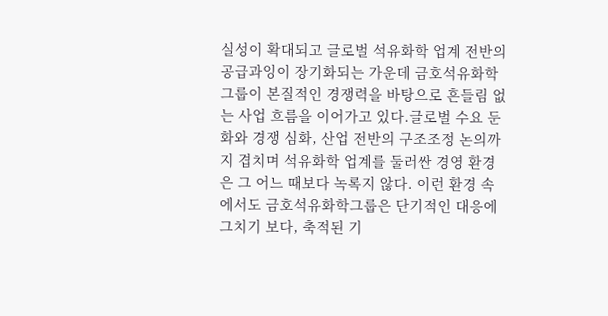실성이 확대되고 글로벌 석유화학 업계 전반의 공급과잉이 장기화되는 가운데 금호석유화학그룹이 본질적인 경쟁력을 바탕으로 흔들림 없는 사업 흐름을 이어가고 있다.글로벌 수요 둔화와 경쟁 심화, 산업 전반의 구조조정 논의까지 겹치며 석유화학 업계를 둘러싼 경영 환경은 그 어느 때보다 녹록지 않다. 이런 환경 속에서도 금호석유화학그룹은 단기적인 대응에 그치기 보다, 축적된 기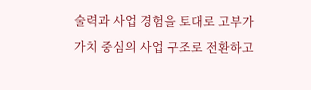술력과 사업 경험을 토대로 고부가가치 중심의 사업 구조로 전환하고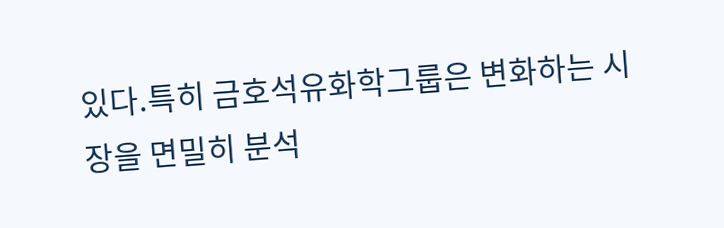있다.특히 금호석유화학그룹은 변화하는 시장을 면밀히 분석